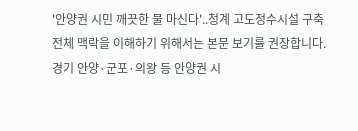'안양권 시민 깨끗한 물 마신다'..청계 고도정수시설 구축
전체 맥락을 이해하기 위해서는 본문 보기를 권장합니다.
경기 안양·군포·의왕 등 안양권 시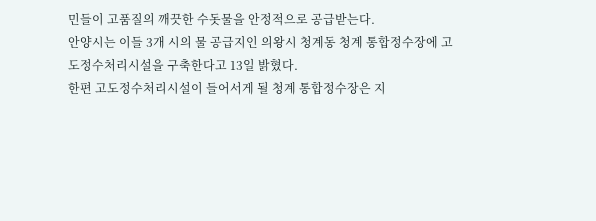민들이 고품질의 깨끗한 수돗물을 안정적으로 공급받는다.
안양시는 이들 3개 시의 물 공급지인 의왕시 청계동 청계 통합정수장에 고도정수처리시설을 구축한다고 13일 밝혔다.
한편 고도정수처리시설이 들어서게 될 청계 통합정수장은 지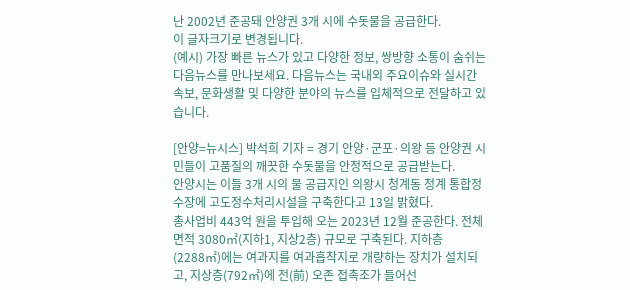난 2002년 준공돼 안양권 3개 시에 수돗물을 공급한다.
이 글자크기로 변경됩니다.
(예시) 가장 빠른 뉴스가 있고 다양한 정보, 쌍방향 소통이 숨쉬는 다음뉴스를 만나보세요. 다음뉴스는 국내외 주요이슈와 실시간 속보, 문화생활 및 다양한 분야의 뉴스를 입체적으로 전달하고 있습니다.

[안양=뉴시스] 박석희 기자 = 경기 안양·군포·의왕 등 안양권 시민들이 고품질의 깨끗한 수돗물을 안정적으로 공급받는다.
안양시는 이들 3개 시의 물 공급지인 의왕시 청계동 청계 통합정수장에 고도정수처리시설을 구축한다고 13일 밝혔다.
총사업비 443억 원을 투입해 오는 2023년 12월 준공한다. 전체면적 3080㎡(지하1, 지상2층) 규모로 구축된다. 지하층(2288㎡)에는 여과지를 여과흡착지로 개량하는 장치가 설치되고, 지상층(792㎡)에 전(前) 오존 접촉조가 들어선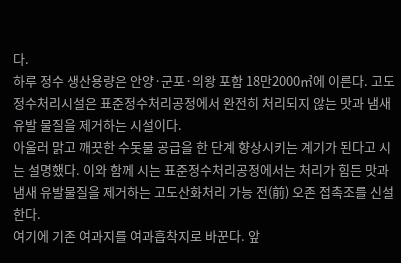다.
하루 정수 생산용량은 안양·군포·의왕 포함 18만2000㎥에 이른다. 고도정수처리시설은 표준정수처리공정에서 완전히 처리되지 않는 맛과 냄새 유발 물질을 제거하는 시설이다.
아울러 맑고 깨끗한 수돗물 공급을 한 단계 향상시키는 계기가 된다고 시는 설명했다. 이와 함께 시는 표준정수처리공정에서는 처리가 힘든 맛과 냄새 유발물질을 제거하는 고도산화처리 가능 전(前) 오존 접촉조를 신설한다.
여기에 기존 여과지를 여과흡착지로 바꾼다. 앞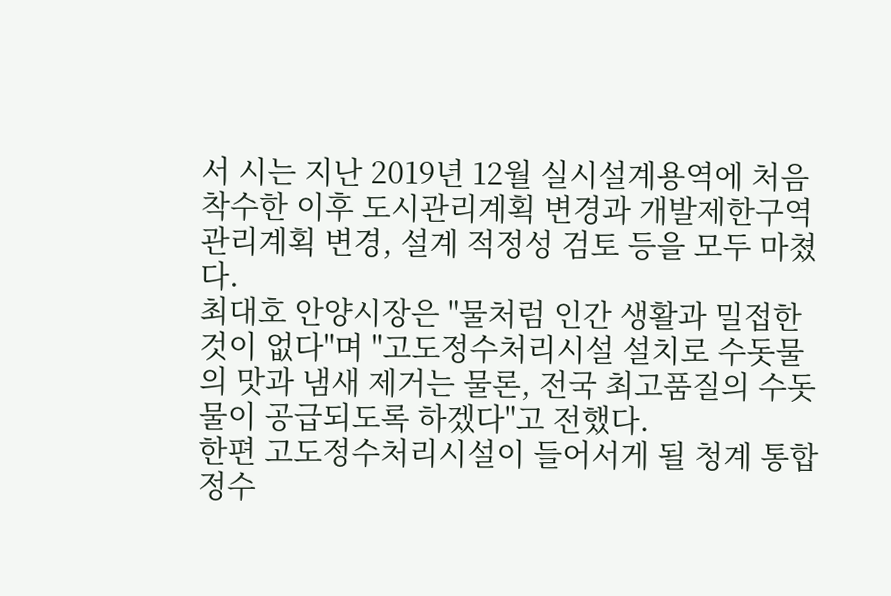서 시는 지난 2019년 12월 실시설계용역에 처음 착수한 이후 도시관리계획 변경과 개발제한구역 관리계획 변경, 설계 적정성 검토 등을 모두 마쳤다.
최대호 안양시장은 "물처럼 인간 생활과 밀접한 것이 없다"며 "고도정수처리시설 설치로 수돗물의 맛과 냄새 제거는 물론, 전국 최고품질의 수돗물이 공급되도록 하겠다"고 전했다.
한편 고도정수처리시설이 들어서게 될 청계 통합정수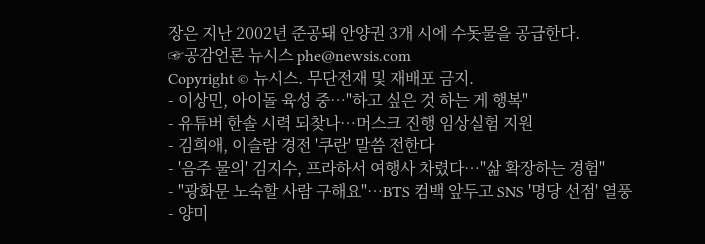장은 지난 2002년 준공돼 안양권 3개 시에 수돗물을 공급한다.
☞공감언론 뉴시스 phe@newsis.com
Copyright © 뉴시스. 무단전재 및 재배포 금지.
- 이상민, 아이돌 육성 중…"하고 싶은 것 하는 게 행복"
- 유튜버 한솔 시력 되찾나…머스크 진행 임상실험 지원
- 김희애, 이슬람 경전 '쿠란' 말씀 전한다
- '음주 물의' 김지수, 프라하서 여행사 차렸다…"삶 확장하는 경험"
- "광화문 노숙할 사람 구해요"…BTS 컴백 앞두고 SNS '명당 선점' 열풍
- 양미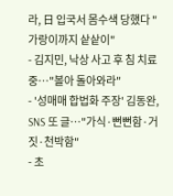라, 日 입국서 몸수색 당했다 "가랑이까지 샅샅이"
- 김지민, 낙상 사고 후 침 치료 중…"볼아 돌아와라"
- '성매매 합법화 주장' 김동완, SNS 또 글…"가식·뻔뻔함·거짓·천박함"
- 초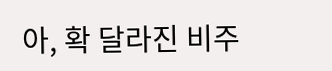아, 확 달라진 비주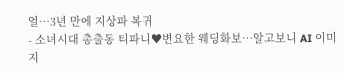얼…3년 만에 지상파 복귀
- 소녀시대 총출동 티파니♥변요한 웨딩화보…알고보니 AI 이미지